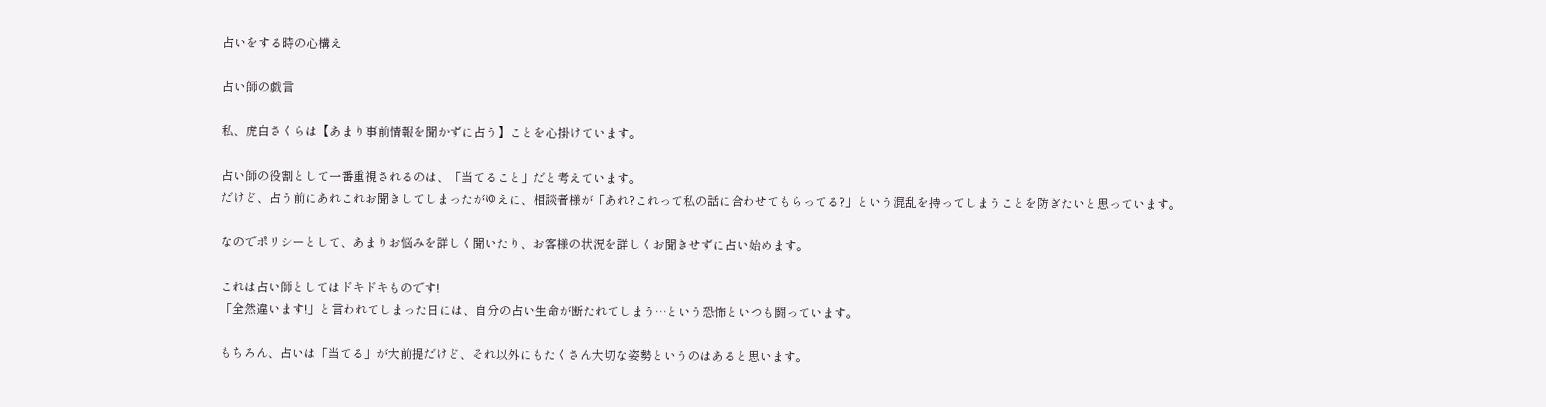占いをする時の心構え

占い師の戯言

私、虎白さくらは【あまり事前情報を聞かずに占う】ことを心掛けています。

占い師の役割として一番重視されるのは、「当てること」だと考えています。
だけど、占う前にあれこれお聞きしてしまったがゆえに、相談者様が「あれ?これって私の話に合わせてもらってる?」という混乱を持ってしまうことを防ぎたいと思っています。

なのでポリシーとして、あまりお悩みを詳しく聞いたり、お客様の状況を詳しくお聞きせずに占い始めます。

これは占い師としてはドキドキものです!
「全然違います!」と言われてしまった日には、自分の占い生命が断たれてしまう…という恐怖といつも闘っています。

もちろん、占いは「当てる」が大前提だけど、それ以外にもたくさん大切な姿勢というのはあると思います。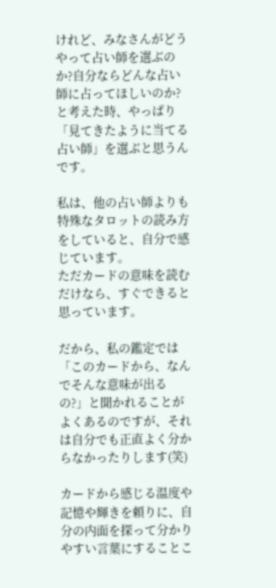けれど、みなさんがどうやって占い師を選ぶのか?自分ならどんな占い師に占ってほしいのか?と考えた時、やっぱり「見てきたように当てる占い師」を選ぶと思うんです。

私は、他の占い師よりも特殊なタロットの読み方をしていると、自分で感じています。
ただカードの意味を読むだけなら、すぐできると思っています。

だから、私の鑑定では「このカードから、なんでそんな意味が出るの?」と聞かれることがよくあるのですが、それは自分でも正直よく分からなかったりします(笑)

カードから感じる温度や記憶や輝きを頼りに、自分の内面を探って分かりやすい言葉にすることこ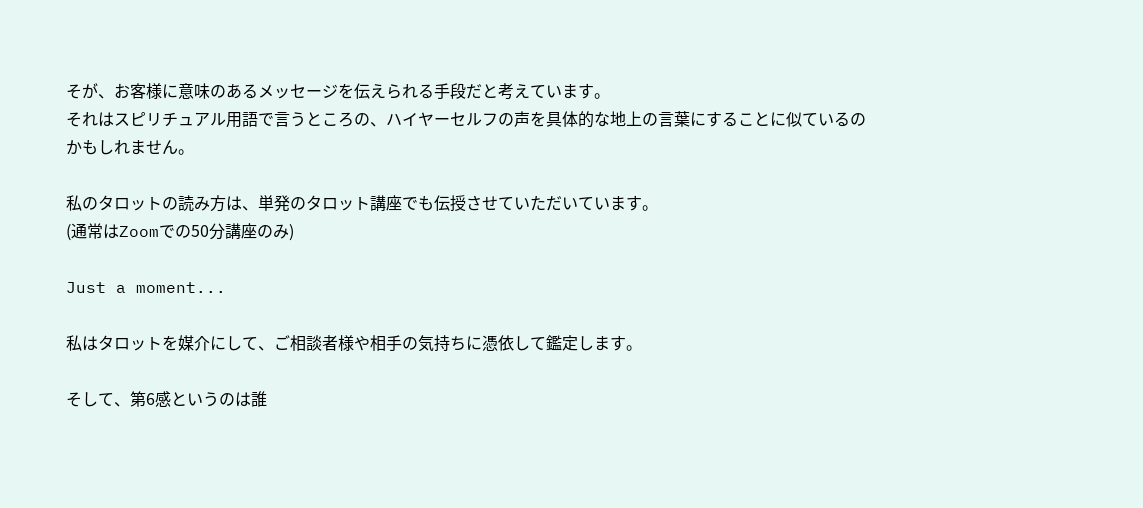そが、お客様に意味のあるメッセージを伝えられる手段だと考えています。
それはスピリチュアル用語で言うところの、ハイヤーセルフの声を具体的な地上の言葉にすることに似ているのかもしれません。

私のタロットの読み方は、単発のタロット講座でも伝授させていただいています。
(通常はZoomでの50分講座のみ)

Just a moment...

私はタロットを媒介にして、ご相談者様や相手の気持ちに憑依して鑑定します。

そして、第6感というのは誰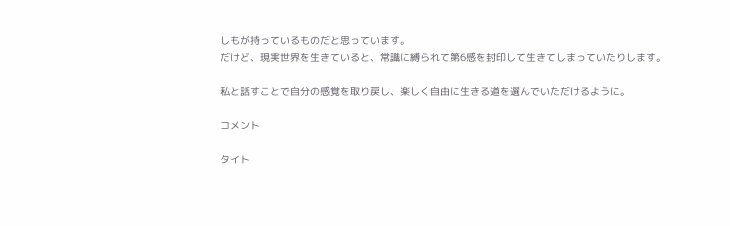しもが持っているものだと思っています。
だけど、現実世界を生きていると、常識に縛られて第6感を封印して生きてしまっていたりします。

私と話すことで自分の感覚を取り戻し、楽しく自由に生きる道を選んでいただけるように。

コメント

タイト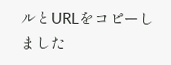ルとURLをコピーしました